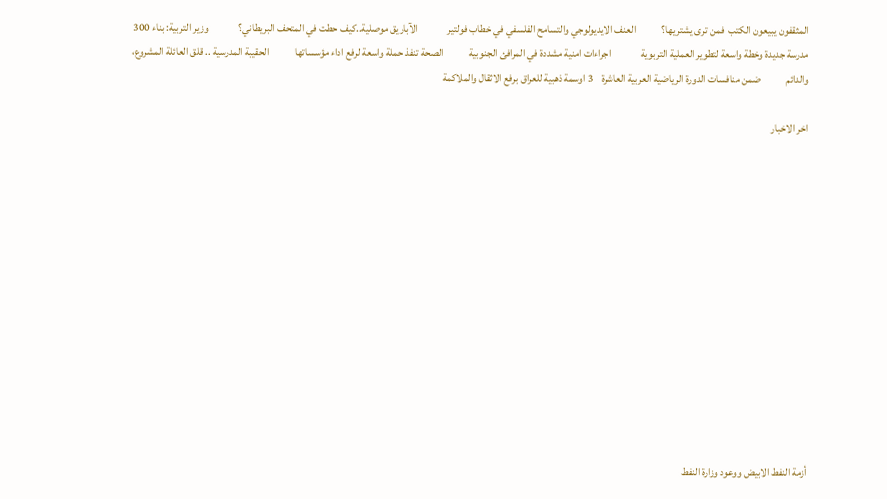المثقفون يبيعون الكتب  فمن ترى يشتريها؟            العنف الايديولوجي والتسامح الفلسفي في خطاب فولتير              الآباريق موصلية..كيف حطت في المتحف البريطاني؟              وزير التربية: بناء 300 مدرسة جديدة وخطة واسعة لتطوير العملية التربوية              اجراءات امنية مشددة في المرافئ الجنوبية            الصحة تنفذ حملة واسعة لرفع اداء مؤسساتها            الحقيبة المدرسية .. قلق العائلة المشروع، والدائم            ضمن منافسات الدورة الرياضية العربية العاشرة    3 اوسمة ذهبية للعراق برفع الاثقال والملاكمة

اخر الاخبار













أزمة النفط الابيض ووعود وزارة النفط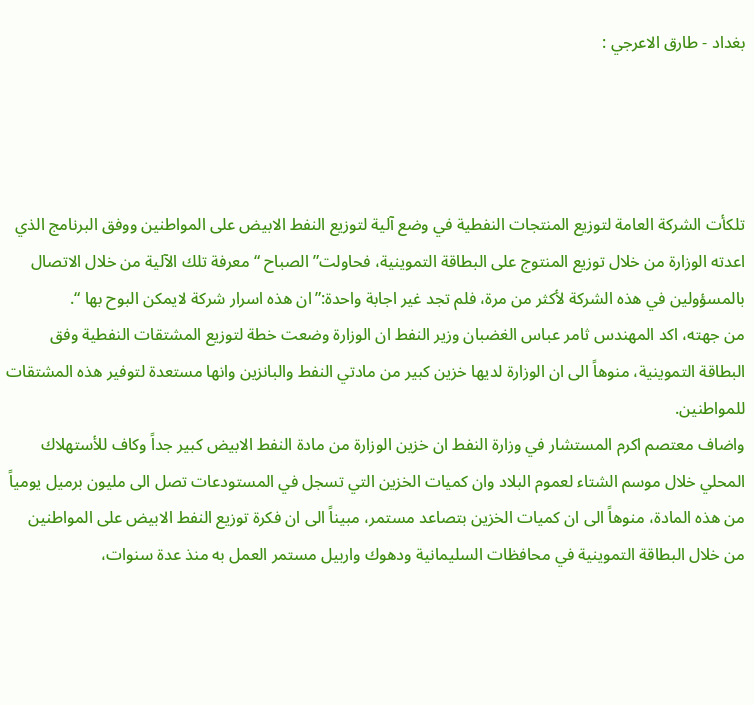بغداد - طارق الاعرجي :




تلكأت الشركة العامة لتوزيع المنتجات النفطية في وضع آلية لتوزيع النفط الابيض على المواطنين ووفق البرنامج الذي اعدته الوزارة من خلال توزيع المنتوج على البطاقة التموينية، فحاولت” الصباح “ معرفة تلك الآلية من خلال الاتصال بالمسؤولين في هذه الشركة لأكثر من مرة، فلم تجد غير اجابة واحدة:”ان هذه اسرار شركة لايمكن البوح بها “.
من جهته، اكد المهندس ثامر عباس الغضبان وزير النفط ان الوزارة وضعت خطة لتوزيع المشتقات النفطية وفق البطاقة التموينية، منوهاً الى ان الوزارة لديها خزين كبير من مادتي النفط والبانزين وانها مستعدة لتوفير هذه المشتقات للمواطنين.
واضاف معتصم اكرم المستشار في وزارة النفط ان خزين الوزارة من مادة النفط الابيض كبير جداً وكاف للأستهلاك المحلي خلال موسم الشتاء لعموم البلاد وان كميات الخزين التي تسجل في المستودعات تصل الى مليون برميل يومياً من هذه المادة، منوهاً الى ان كميات الخزين بتصاعد مستمر، مبيناً الى ان فكرة توزيع النفط الابيض على المواطنين من خلال البطاقة التموينية في محافظات السليمانية ودهوك واربيل مستمر العمل به منذ عدة سنوات،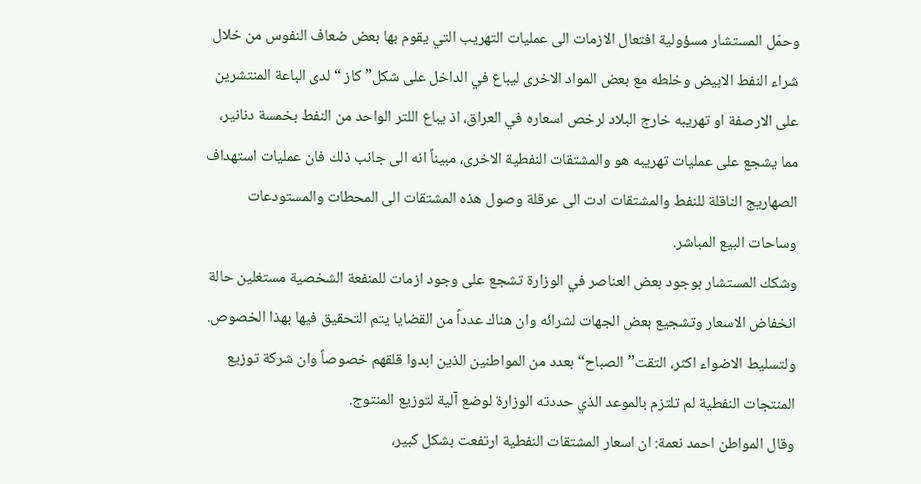وحمّل المستشار مسؤولية افتعال الازمات الى عمليات التهريب التي يقوم بها بعض ضعاف النفوس من خلال شراء النفط الابيض وخلطه مع بعض المواد الاخرى ليباع في الداخل على شكل” كاز “ لدى الباعة المنتشرين على الارصفة او تهريبه خارج البلاد لرخص اسعاره في العراق، اذ يباع اللتر الواحد من النفط بخمسة دنانير، مما يشجع على عمليات تهريبه هو والمشتقات النفطية الاخرى، مبيناً انه الى جانب ذلك فان عمليات استهداف الصهاريج الناقلة للنفط والمشتقات ادت الى عرقلة وصول هذه المشتقات الى المحطات والمستودعات وساحات البيع المباشر.
وشكك المستشار بوجود بعض العناصر في الوزارة تشجع على وجود ازمات للمنفعة الشخصية مستغلين حالة انخفاض الاسعار وتشجيع بعض الجهات لشرائه وان هناك عدداً من القضايا يتم التحقيق فيها بهذا الخصوص.
ولتسليط الاضواء اكثر، التقت”الصباح“ بعدد من المواطنين الذين ابدوا قلقهم خصوصاً وان شركة توزيع المنتجات النفطية لم تلتزم بالموعد الذي حددته الوزارة لوضع آلية لتوزيع المنتوج.
وقال المواطن احمد نعمة: ان اسعار المشتقات النفطية ارتفعت بشكل كبير،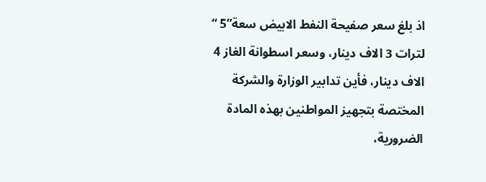اذ بلغ سعر صفيحة النفط الابيض سعة”5 “ لترات 3 الاف دينار، وسعر اسطوانة الغاز 4 الاف دينار، فأين تدابير الوزارة والشركة المختصة بتجهيز المواطنين بهذه المادة الضرورية،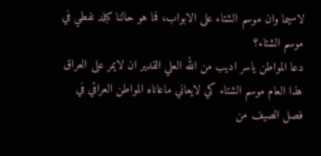لاسيما وان موسم الشتاء على الابواب، فما هو حالنا كبلد نفطي في موسم الشتاء؟
دعا المواطن ياسر اديب من الله العلي القدير ان لايمر على العراق هذا العام موسم الشتاء كي لايعاني ماعاناه المواطن العراقي في فصل الصيف من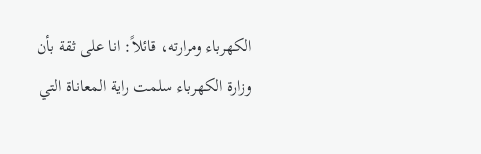الكهرباء ومرارته، قائلاً: انا على ثقة بأن وزارة الكهرباء سلمت راية المعاناة التي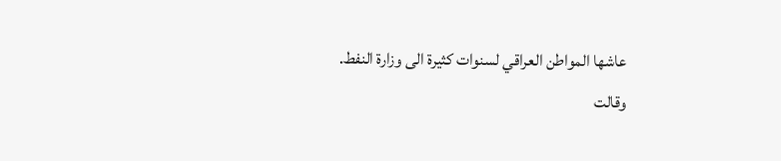عاشها المواطن العراقي لسنوات كثيرة الى وزارة النفط.
وقالت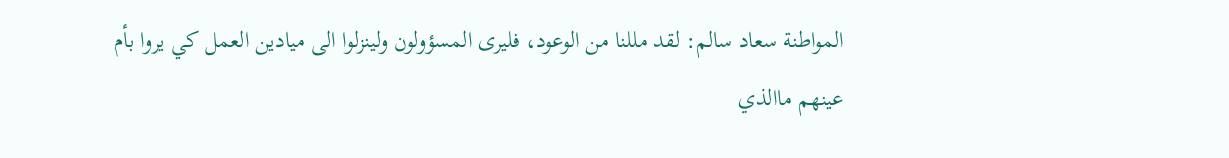المواطنة سعاد سالم: لقد مللنا من الوعود، فليرى المسؤولون ولينزلوا الى ميادين العمل كي يروا بأم عينهم ماالذي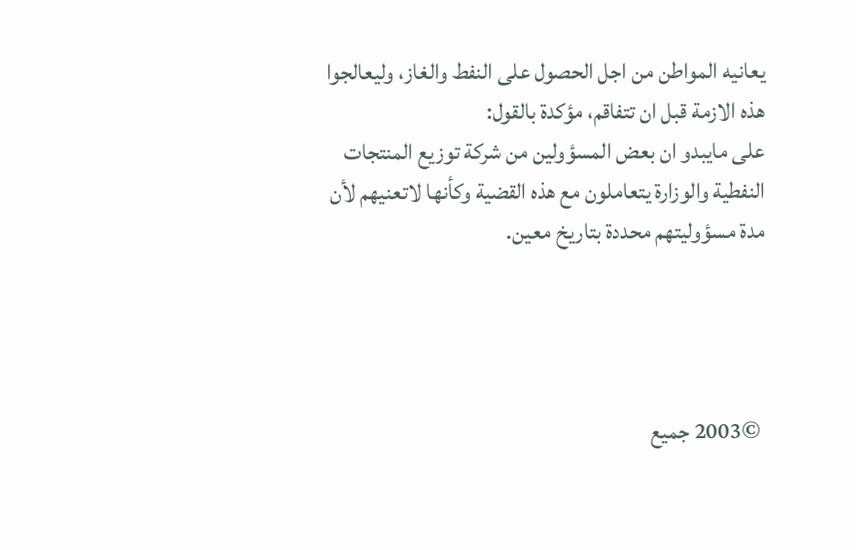يعانيه المواطن من اجل الحصول على النفط والغاز، وليعالجوا هذه الازمة قبل ان تتفاقم، مؤكدة بالقول:
على مايبدو ان بعض المسؤولين من شركة توزيع المنتجات النفطية والوزارة يتعاملون مع هذه القضية وكأنها لاتعنيهم لأن مدة مسؤوليتهم محددة بتاريخ معين.




 ©2003 جميع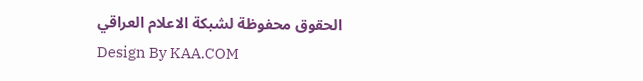الحقوق محفوظة لشبكة الاعلام العراقي
Design By KAA.COM